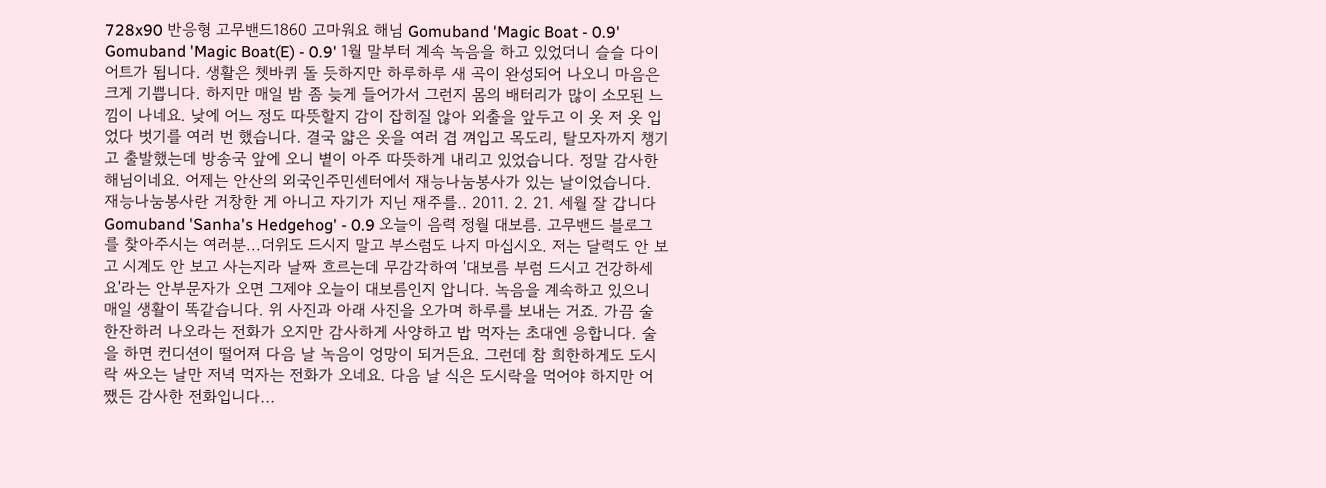728x90 반응형 고무밴드1860 고마워요 해님 Gomuband 'Magic Boat - 0.9' Gomuband 'Magic Boat(E) - 0.9' 1월 말부터 계속 녹음을 하고 있었더니 슬슬 다이어트가 됩니다. 생활은 쳇바퀴 돌 듯하지만 하루하루 새 곡이 완성되어 나오니 마음은 크게 기쁩니다. 하지만 매일 밤 좀 늦게 들어가서 그런지 몸의 배터리가 많이 소모된 느낌이 나네요. 낮에 어느 정도 따뜻할지 감이 잡히질 않아 외출을 앞두고 이 옷 저 옷 입었다 벗기를 여러 번 했습니다. 결국 얇은 옷을 여러 겹 껴입고 목도리, 탈모자까지 챙기고 출발했는데 방송국 앞에 오니 볕이 아주 따뜻하게 내리고 있었습니다. 정말 감사한 해님이네요. 어제는 안산의 외국인주민센터에서 재능나눔봉사가 있는 날이었습니다. 재능나눔봉사란 거창한 게 아니고 자기가 지닌 재주를.. 2011. 2. 21. 세월 잘 갑니다 Gomuband 'Sanha's Hedgehog' - 0.9 오늘이 음력 정월 대보름. 고무밴드 블로그를 찾아주시는 여러분...더위도 드시지 말고 부스럼도 나지 마십시오. 저는 달력도 안 보고 시계도 안 보고 사는지라 날짜 흐르는데 무감각하여 '대보름 부럼 드시고 건강하세요'라는 안부문자가 오면 그제야 오늘이 대보름인지 압니다. 녹음을 계속하고 있으니 매일 생활이 똑같습니다. 위 사진과 아래 사진을 오가며 하루를 보내는 거죠. 가끔 술 한잔하러 나오라는 전화가 오지만 감사하게 사양하고 밥 먹자는 초대엔 응합니다. 술을 하면 컨디션이 떨어져 다음 날 녹음이 엉망이 되거든요. 그런데 참 희한하게도 도시락 싸오는 날만 저녁 먹자는 전화가 오네요. 다음 날 식은 도시락을 먹어야 하지만 어쨌든 감사한 전화입니다...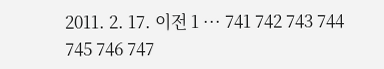2011. 2. 17. 이전 1 ··· 741 742 743 744 745 746 747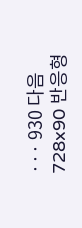··· 930 다음 728x90 반응형